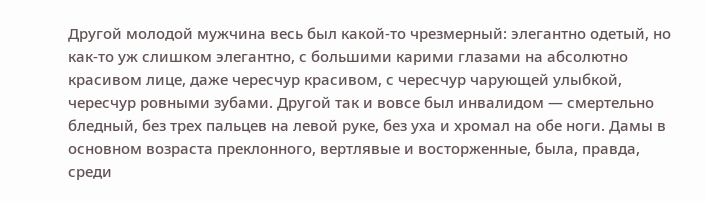Другой молодой мужчина весь был какой-то чрезмерный: элегантно одетый, но как-то уж слишком элегантно, с большими карими глазами на абсолютно красивом лице, даже чересчур красивом, с чересчур чарующей улыбкой, чересчур ровными зубами. Другой так и вовсе был инвалидом — смертельно бледный, без трех пальцев на левой руке, без уха и хромал на обе ноги. Дамы в основном возраста преклонного, вертлявые и восторженные, была, правда, среди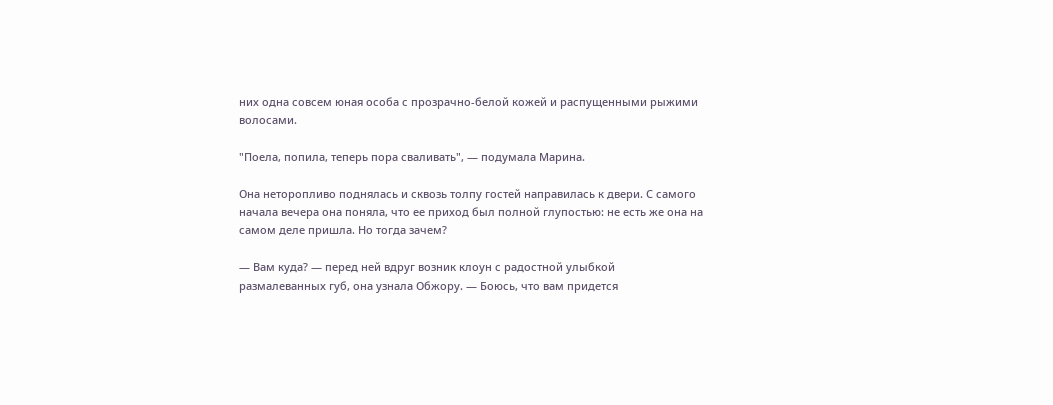них одна совсем юная особа с прозрачно-белой кожей и распущенными рыжими волосами.

"Поела, попила, теперь пора сваливать", — подумала Марина.

Она неторопливо поднялась и сквозь толпу гостей направилась к двери. С самого начала вечера она поняла, что ее приход был полной глупостью: не есть же она на самом деле пришла. Но тогда зачем?

— Вам куда? — перед ней вдруг возник клоун с радостной улыбкой размалеванных губ, она узнала Обжору. — Боюсь, что вам придется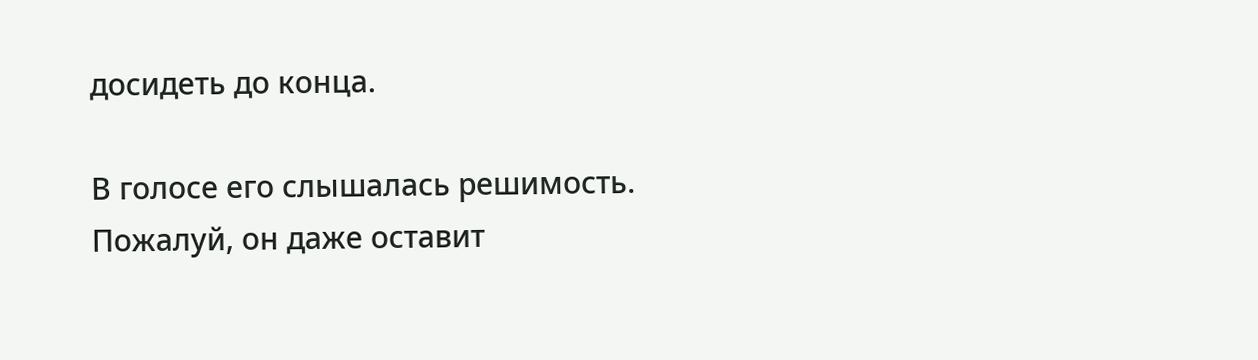досидеть до конца.

В голосе его слышалась решимость. Пожалуй, он даже оставит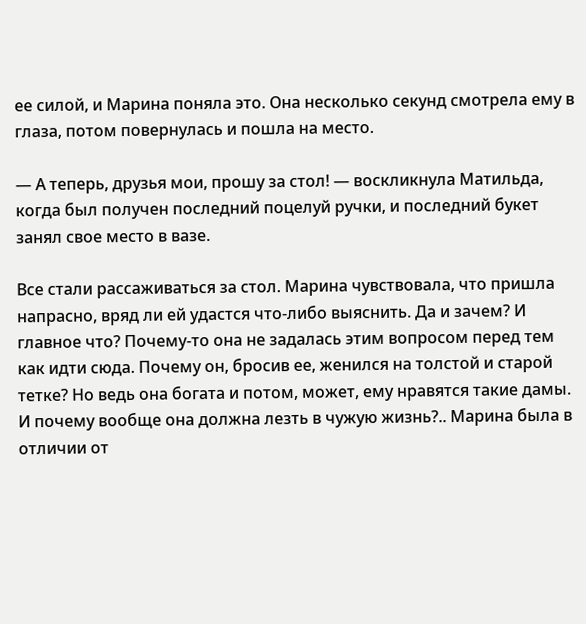ее силой, и Марина поняла это. Она несколько секунд смотрела ему в глаза, потом повернулась и пошла на место.

— А теперь, друзья мои, прошу за стол! — воскликнула Матильда, когда был получен последний поцелуй ручки, и последний букет занял свое место в вазе.

Все стали рассаживаться за стол. Марина чувствовала, что пришла напрасно, вряд ли ей удастся что-либо выяснить. Да и зачем? И главное что? Почему-то она не задалась этим вопросом перед тем как идти сюда. Почему он, бросив ее, женился на толстой и старой тетке? Но ведь она богата и потом, может, ему нравятся такие дамы. И почему вообще она должна лезть в чужую жизнь?.. Марина была в отличии от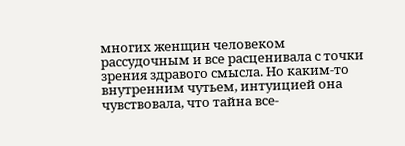многих женщин человеком рассудочным и все расценивала с точки зрения здравого смысла. Но каким-то внутренним чутьем, интуицией она чувствовала, что тайна все-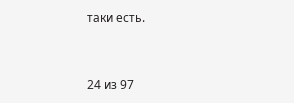таки есть.



24 из 97